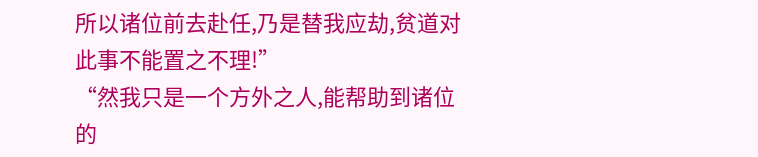所以诸位前去赴任,乃是替我应劫,贫道对此事不能置之不理!”
“然我只是一个方外之人,能帮助到诸位的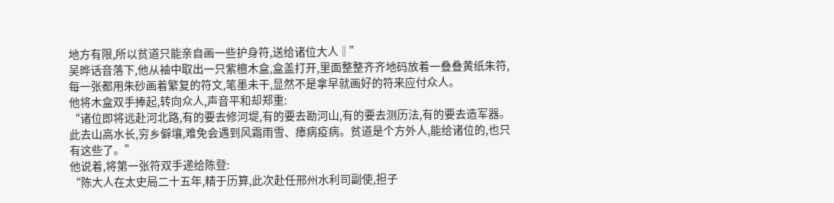地方有限,所以贫道只能亲自画一些护身符,送给诸位大人‖”
吴晔话音落下,他从袖中取出一只紫檀木盒,盒盖打开,里面整整齐齐地码放着一叠叠黄纸朱符,每一张都用朱砂画着繁复的符文,笔墨未干,显然不是拿早就画好的符来应付众人。
他将木盒双手捧起,转向众人,声音平和却郑重:
“诸位即将远赴河北路,有的要去修河堤,有的要去勘河山,有的要去测历法,有的要去造军器。此去山高水长,穷乡僻壤,难免会遇到风霜雨雪、瘴病疫病。贫道是个方外人,能给诸位的,也只有这些了。”
他说着,将第一张符双手递给陈登:
“陈大人在太史局二十五年,精于历算,此次赴任邢州水利司副使,担子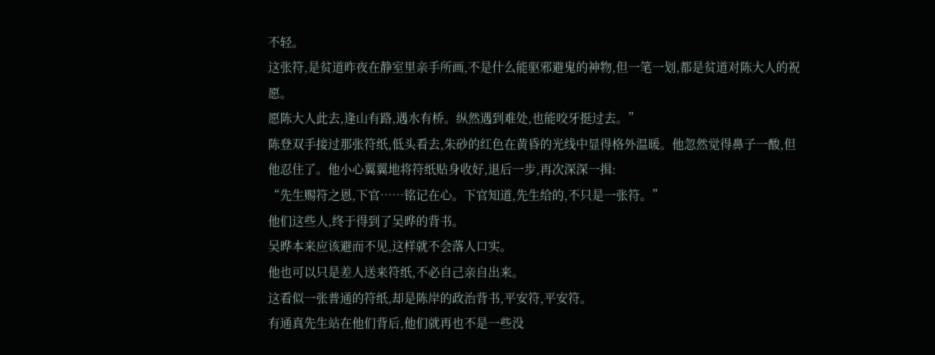不轻。
这张符,是贫道昨夜在静室里亲手所画,不是什么能驱邪避鬼的神物,但一笔一划,都是贫道对陈大人的祝愿。
愿陈大人此去,逢山有路,遇水有桥。纵然遇到难处,也能咬牙挺过去。”
陈登双手接过那张符纸,低头看去,朱砂的红色在黄昏的光线中显得格外温暖。他忽然觉得鼻子一酸,但他忍住了。他小心翼翼地将符纸贴身收好,退后一步,再次深深一揖:
“先生赐符之恩,下官……铭记在心。下官知道,先生给的,不只是一张符。”
他们这些人,终于得到了吴晔的背书。
吴晔本来应该避而不见,这样就不会落人口实。
他也可以只是差人送来符纸,不必自己亲自出来。
这看似一张普通的符纸,却是陈岸的政治背书,平安符,平安符。
有通真先生站在他们背后,他们就再也不是一些没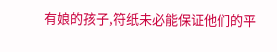有娘的孩子,符纸未必能保证他们的平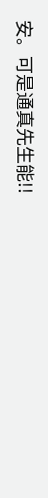安。可是通真先生能!!